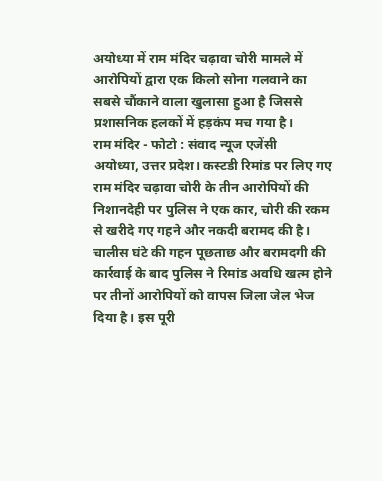अयोध्या में राम मंदिर चढ़ावा चोरी मामले में आरोपियों द्वारा एक किलो सोना गलवाने का सबसे चौंकाने वाला खुलासा हुआ है जिससे प्रशासनिक हलकों में हड़कंप मच गया है।
राम मंदिर - फोटो : संवाद न्यूज एजेंसी
अयोध्या, उत्तर प्रदेश। कस्टडी रिमांड पर लिए गए राम मंदिर चढ़ावा चोरी के तीन आरोपियों की निशानदेही पर पुलिस ने एक कार, चोरी की रकम से खरीदे गए गहने और नकदी बरामद की है। चालीस घंटे की गहन पूछताछ और बरामदगी की कार्रवाई के बाद पुलिस ने रिमांड अवधि खत्म होने पर तीनों आरोपियों को वापस जिला जेल भेज दिया है। इस पूरी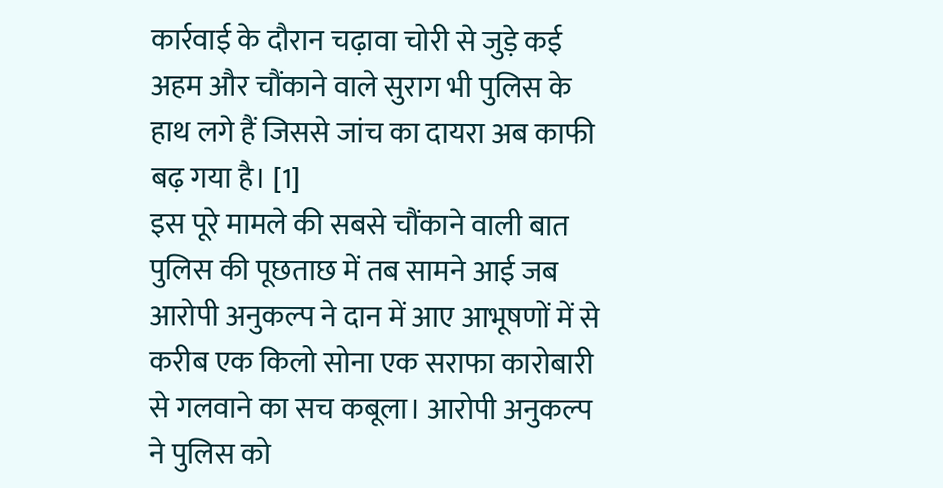कार्रवाई के दौरान चढ़ावा चोरी से जुड़े कई अहम और चौंकाने वाले सुराग भी पुलिस के हाथ लगे हैं जिससे जांच का दायरा अब काफी बढ़ गया है। [1]
इस पूरे मामले की सबसे चौंकाने वाली बात पुलिस की पूछताछ में तब सामने आई जब आरोपी अनुकल्प ने दान में आए आभूषणों में से करीब एक किलो सोना एक सराफा कारोबारी से गलवाने का सच कबूला। आरोपी अनुकल्प ने पुलिस को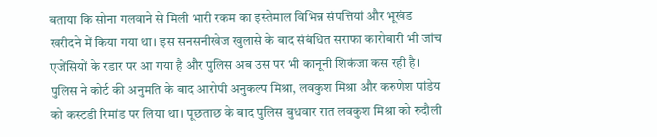बताया कि सोना गलवाने से मिली भारी रकम का इस्तेमाल विभिन्न संपत्तियां और भूखंड खरीदने में किया गया था। इस सनसनीखेज खुलासे के बाद संबंधित सराफा कारोबारी भी जांच एजेंसियों के रडार पर आ गया है और पुलिस अब उस पर भी कानूनी शिकंजा कस रही है।
पुलिस ने कोर्ट की अनुमति के बाद आरोपी अनुकल्प मिश्रा, लवकुश मिश्रा और करुणेश पांडेय को कस्टडी रिमांड पर लिया था। पूछताछ के बाद पुलिस बुधवार रात लवकुश मिश्रा को रुदौली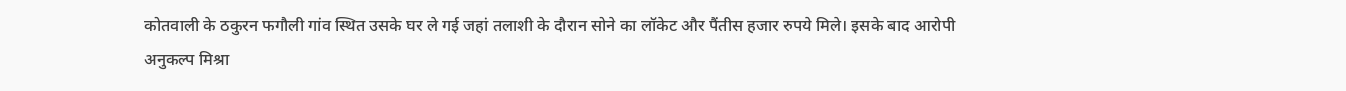कोतवाली के ठकुरन फगौली गांव स्थित उसके घर ले गई जहां तलाशी के दौरान सोने का लॉकेट और पैंतीस हजार रुपये मिले। इसके बाद आरोपी अनुकल्प मिश्रा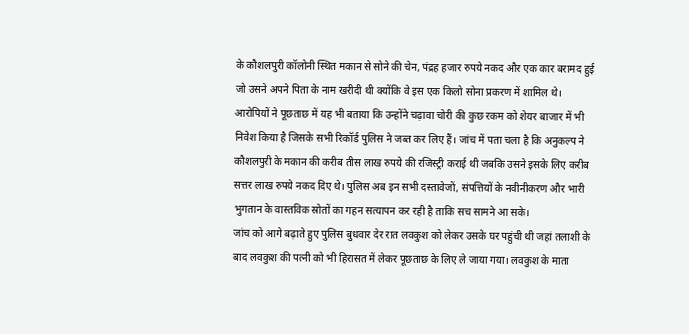के कौशलपुरी कॉलोनी स्थित मकान से सोने की चेन, पंद्रह हजार रुपये नकद और एक कार बरामद हुई जो उसने अपने पिता के नाम खरीदी थी क्योंकि वे इस एक किलो सोना प्रकरण में शामिल थे।
आरोपियों ने पूछताछ में यह भी बताया कि उन्होंने चढ़ावा चोरी की कुछ रकम को शेयर बाजार में भी निवेश किया है जिसके सभी रिकॉर्ड पुलिस ने जब्त कर लिए हैं। जांच में पता चला है कि अनुकल्प ने कौशलपुरी के मकान की करीब तीस लाख रुपये की रजिस्ट्री कराई थी जबकि उसने इसके लिए करीब सत्तर लाख रुपये नकद दिए थे। पुलिस अब इन सभी दस्तावेजों, संपत्तियों के नवीनीकरण और भारी भुगतान के वास्तविक स्रोतों का गहन सत्यापन कर रही है ताकि सच सामने आ सके।
जांच को आगे बढ़ाते हुए पुलिस बुधवार देर रात लवकुश को लेकर उसके घर पहुंची थी जहां तलाशी के बाद लवकुश की पत्नी को भी हिरासत में लेकर पूछताछ के लिए ले जाया गया। लवकुश के माता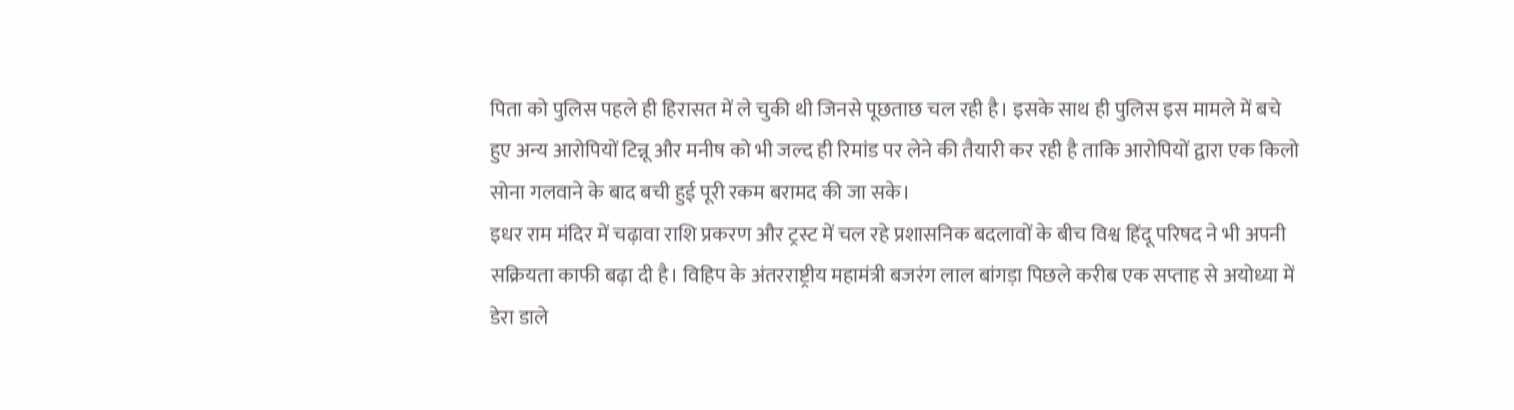पिता को पुलिस पहले ही हिरासत में ले चुकी थी जिनसे पूछताछ चल रही है। इसके साथ ही पुलिस इस मामले में बचे हुए अन्य आरोपियों टिन्नू और मनीष को भी जल्द ही रिमांड पर लेने की तैयारी कर रही है ताकि आरोपियों द्वारा एक किलो सोना गलवाने के बाद बची हुई पूरी रकम बरामद की जा सके।
इधर राम मंदिर में चढ़ावा राशि प्रकरण और ट्रस्ट में चल रहे प्रशासनिक बदलावों के बीच विश्व हिंदू परिषद ने भी अपनी सक्रियता काफी बढ़ा दी है। विहिप के अंतरराष्ट्रीय महामंत्री बजरंग लाल बांगड़ा पिछले करीब एक सप्ताह से अयोध्या में डेरा डाले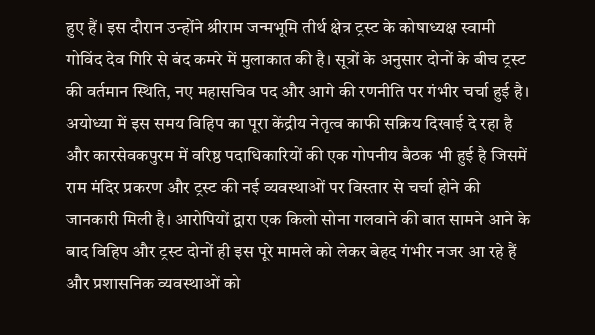हुए हैं। इस दौरान उन्होंने श्रीराम जन्मभूमि तीर्थ क्षेत्र ट्रस्ट के कोषाध्यक्ष स्वामी गोविंद देव गिरि से बंद कमरे में मुलाकात की है। सूत्रों के अनुसार दोनों के बीच ट्रस्ट की वर्तमान स्थिति, नए महासचिव पद और आगे की रणनीति पर गंभीर चर्चा हुई है।
अयोध्या में इस समय विहिप का पूरा केंद्रीय नेतृत्व काफी सक्रिय दिखाई दे रहा है और कारसेवकपुरम में वरिष्ठ पदाधिकारियों की एक गोपनीय बैठक भी हुई है जिसमें राम मंदिर प्रकरण और ट्रस्ट की नई व्यवस्थाओं पर विस्तार से चर्चा होने की जानकारी मिली है। आरोपियों द्वारा एक किलो सोना गलवाने की बात सामने आने के बाद विहिप और ट्रस्ट दोनों ही इस पूरे मामले को लेकर बेहद गंभीर नजर आ रहे हैं और प्रशासनिक व्यवस्थाओं को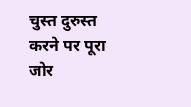चुस्त दुरुस्त करने पर पूरा जोर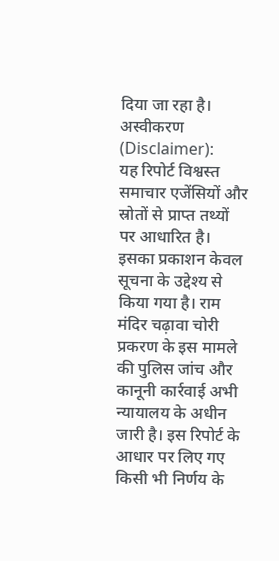दिया जा रहा है।
अस्वीकरण (Disclaimer):
यह रिपोर्ट विश्वस्त समाचार एजेंसियों और स्रोतों से प्राप्त तथ्यों पर आधारित है। इसका प्रकाशन केवल सूचना के उद्देश्य से किया गया है। राम मंदिर चढ़ावा चोरी प्रकरण के इस मामले की पुलिस जांच और कानूनी कार्रवाई अभी न्यायालय के अधीन जारी है। इस रिपोर्ट के आधार पर लिए गए किसी भी निर्णय के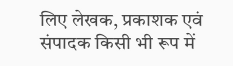लिए लेखक, प्रकाशक एवं संपादक किसी भी रूप में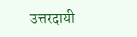उत्तरदायी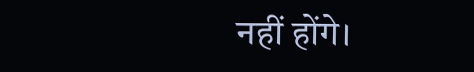नहीं होंगे।